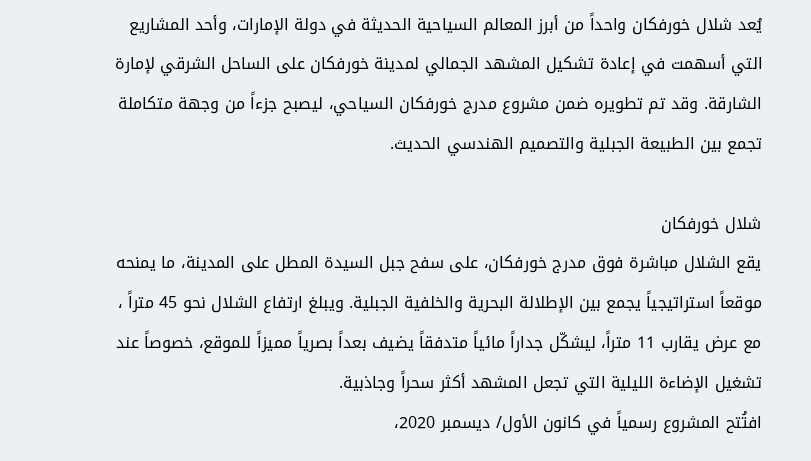يُعد شلال خورفكان واحداً من أبرز المعالم السياحية الحديثة في دولة الإمارات، وأحد المشاريع التي أسهمت في إعادة تشكيل المشهد الجمالي لمدينة خورفكان على الساحل الشرقي لإمارة الشارقة. وقد تم تطويره ضمن مشروع مدرج خورفكان السياحي، ليصبح جزءاً من وجهة متكاملة تجمع بين الطبيعة الجبلية والتصميم الهندسي الحديث.

شلال خورفكان
يقع الشلال مباشرة فوق مدرج خورفكان، على سفح جبل السيدة المطل على المدينة، ما يمنحه موقعاً استراتيجياً يجمع بين الإطلالة البحرية والخلفية الجبلية. ويبلغ ارتفاع الشلال نحو 45 متراً ، مع عرض يقارب 11 متراً، ليشكّل جداراً مائياً متدفقاً يضيف بعداً بصرياً مميزاً للموقع، خصوصاً عند تشغيل الإضاءة الليلية التي تجعل المشهد أكثر سحراً وجاذبية.
افتُتح المشروع رسمياً في كانون الأول/ ديسمبر 2020،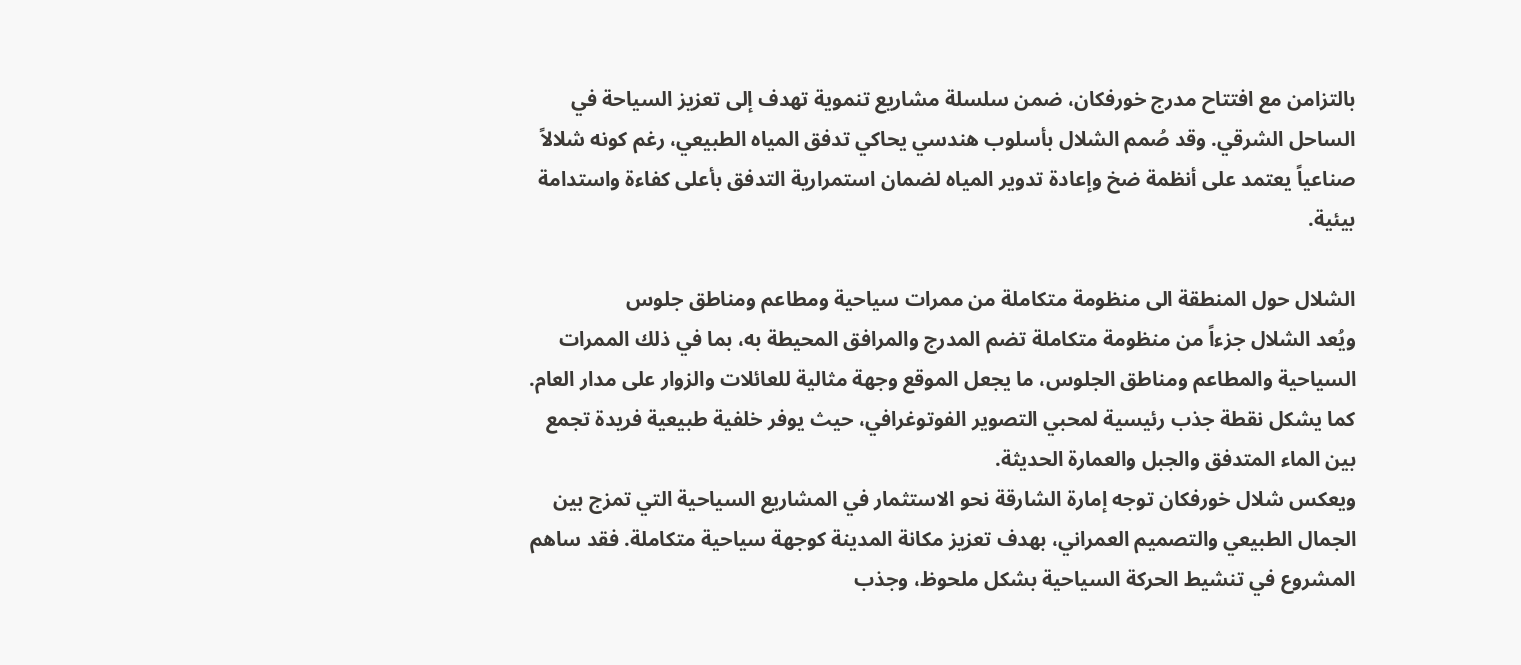بالتزامن مع افتتاح مدرج خورفكان، ضمن سلسلة مشاريع تنموية تهدف إلى تعزيز السياحة في الساحل الشرقي. وقد صُمم الشلال بأسلوب هندسي يحاكي تدفق المياه الطبيعي، رغم كونه شلالاً صناعياً يعتمد على أنظمة ضخ وإعادة تدوير المياه لضمان استمرارية التدفق بأعلى كفاءة واستدامة بيئية.

الشلال حول المنطقة الى منظومة متكاملة من ممرات سياحية ومطاعم ومناطق جلوس
ويُعد الشلال جزءاً من منظومة متكاملة تضم المدرج والمرافق المحيطة به، بما في ذلك الممرات السياحية والمطاعم ومناطق الجلوس، ما يجعل الموقع وجهة مثالية للعائلات والزوار على مدار العام. كما يشكل نقطة جذب رئيسية لمحبي التصوير الفوتوغرافي، حيث يوفر خلفية طبيعية فريدة تجمع بين الماء المتدفق والجبل والعمارة الحديثة.
ويعكس شلال خورفكان توجه إمارة الشارقة نحو الاستثمار في المشاريع السياحية التي تمزج بين الجمال الطبيعي والتصميم العمراني، بهدف تعزيز مكانة المدينة كوجهة سياحية متكاملة. فقد ساهم المشروع في تنشيط الحركة السياحية بشكل ملحوظ، وجذب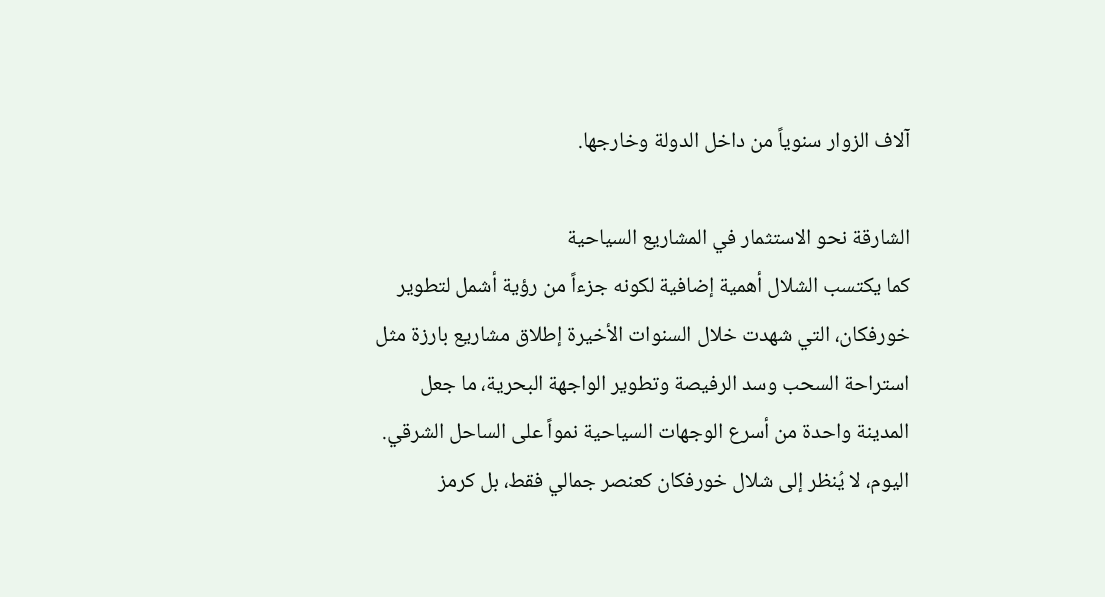آلاف الزوار سنوياً من داخل الدولة وخارجها.

الشارقة نحو الاستثمار في المشاريع السياحية
كما يكتسب الشلال أهمية إضافية لكونه جزءاً من رؤية أشمل لتطوير خورفكان، التي شهدت خلال السنوات الأخيرة إطلاق مشاريع بارزة مثل استراحة السحب وسد الرفيصة وتطوير الواجهة البحرية، ما جعل المدينة واحدة من أسرع الوجهات السياحية نمواً على الساحل الشرقي.
اليوم، لا يُنظر إلى شلال خورفكان كعنصر جمالي فقط، بل كرمز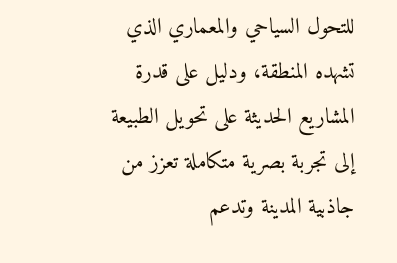للتحول السياحي والمعماري الذي تشهده المنطقة، ودليل على قدرة المشاريع الحديثة على تحويل الطبيعة إلى تجربة بصرية متكاملة تعزز من جاذبية المدينة وتدعم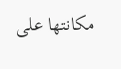مكانتها على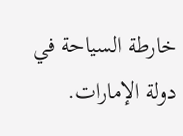خارطة السياحة في دولة الإمارات.